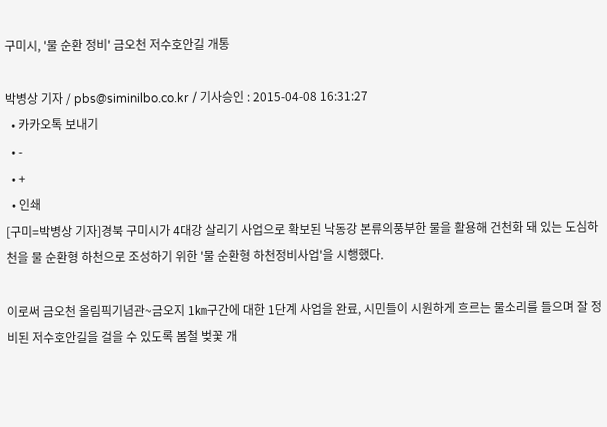구미시, '물 순환 정비' 금오천 저수호안길 개통

박병상 기자 / pbs@siminilbo.co.kr / 기사승인 : 2015-04-08 16:31:27
  • 카카오톡 보내기
  • -
  • +
  • 인쇄
[구미=박병상 기자]경북 구미시가 4대강 살리기 사업으로 확보된 낙동강 본류의풍부한 물을 활용해 건천화 돼 있는 도심하천을 물 순환형 하천으로 조성하기 위한 '물 순환형 하천정비사업'을 시행했다.

이로써 금오천 올림픽기념관~금오지 1㎞구간에 대한 1단계 사업을 완료, 시민들이 시원하게 흐르는 물소리를 들으며 잘 정비된 저수호안길을 걸을 수 있도록 봄철 벚꽃 개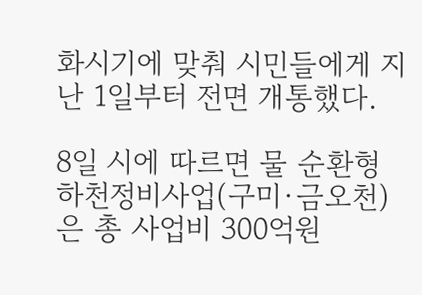화시기에 맞춰 시민들에게 지난 1일부터 전면 개통했다.

8일 시에 따르면 물 순환형 하천정비사업(구미·금오천)은 총 사업비 300억원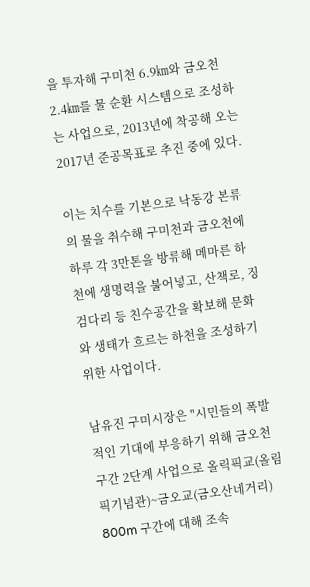을 투자해 구미천 6.9㎞와 금오천 2.4㎞를 물 순환 시스템으로 조성하는 사업으로, 2013년에 착공해 오는 2017년 준공목표로 추진 중에 있다.

이는 치수를 기본으로 낙동강 본류의 물을 취수해 구미천과 금오천에 하루 각 3만톤을 방류해 메마른 하천에 생명력을 불어넣고, 산책로, 징검다리 등 친수공간을 확보해 문화와 생태가 흐르는 하천을 조성하기 위한 사업이다.

남유진 구미시장은 "시민들의 폭발적인 기대에 부응하기 위해 금오천구간 2단계 사업으로 올릭픽교(올림픽기념관)~금오교(금오산네거리) 800m 구간에 대해 조속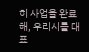히 사업을 완료해, 우리시를 대표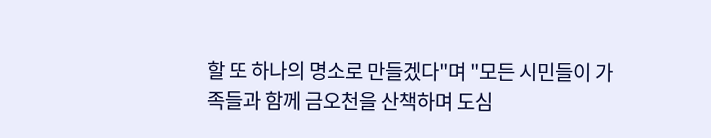할 또 하나의 명소로 만들겠다"며 "모든 시민들이 가족들과 함께 금오천을 산책하며 도심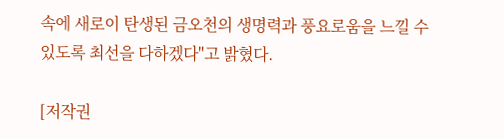속에 새로이 탄생된 금오천의 생명력과 풍요로움을 느낄 수 있도록 최선을 다하겠다"고 밝혔다.

[저작권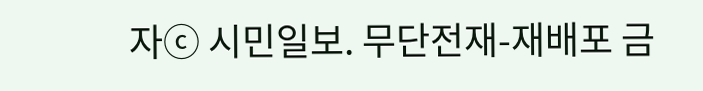자ⓒ 시민일보. 무단전재-재배포 금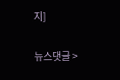지]

뉴스댓글 >